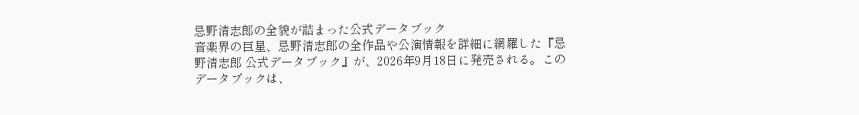忌野清志郎の全貌が詰まった公式データブック
音楽界の巨星、忌野清志郎の全作品や公演情報を詳細に網羅した『忌野清志郎 公式データブック』が、2026年9月18日に発売される。このデータブックは、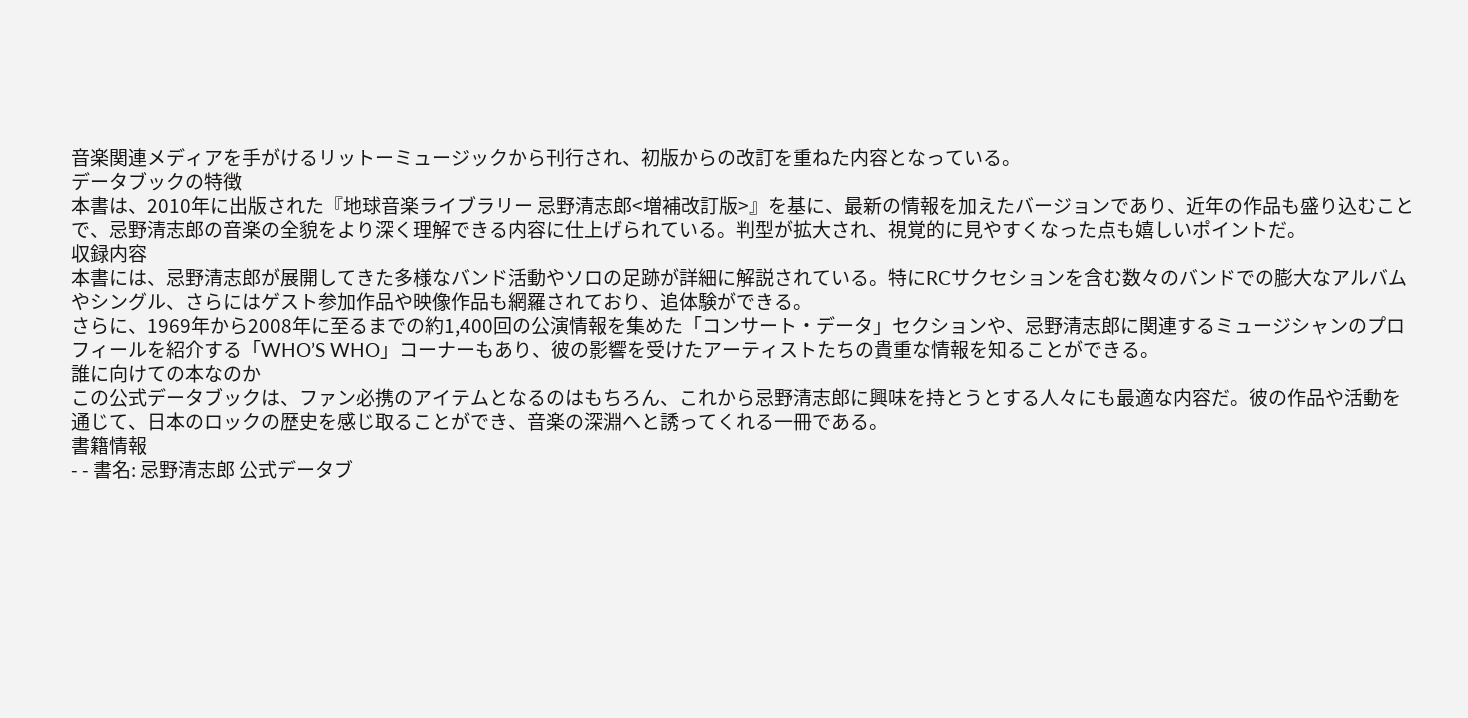音楽関連メディアを手がけるリットーミュージックから刊行され、初版からの改訂を重ねた内容となっている。
データブックの特徴
本書は、2010年に出版された『地球音楽ライブラリー 忌野清志郎<増補改訂版>』を基に、最新の情報を加えたバージョンであり、近年の作品も盛り込むことで、忌野清志郎の音楽の全貌をより深く理解できる内容に仕上げられている。判型が拡大され、視覚的に見やすくなった点も嬉しいポイントだ。
収録内容
本書には、忌野清志郎が展開してきた多様なバンド活動やソロの足跡が詳細に解説されている。特にRCサクセションを含む数々のバンドでの膨大なアルバムやシングル、さらにはゲスト参加作品や映像作品も網羅されており、追体験ができる。
さらに、1969年から2008年に至るまでの約1,400回の公演情報を集めた「コンサート・データ」セクションや、忌野清志郎に関連するミュージシャンのプロフィールを紹介する「WHO’S WHO」コーナーもあり、彼の影響を受けたアーティストたちの貴重な情報を知ることができる。
誰に向けての本なのか
この公式データブックは、ファン必携のアイテムとなるのはもちろん、これから忌野清志郎に興味を持とうとする人々にも最適な内容だ。彼の作品や活動を通じて、日本のロックの歴史を感じ取ることができ、音楽の深淵へと誘ってくれる一冊である。
書籍情報
- - 書名: 忌野清志郎 公式データブ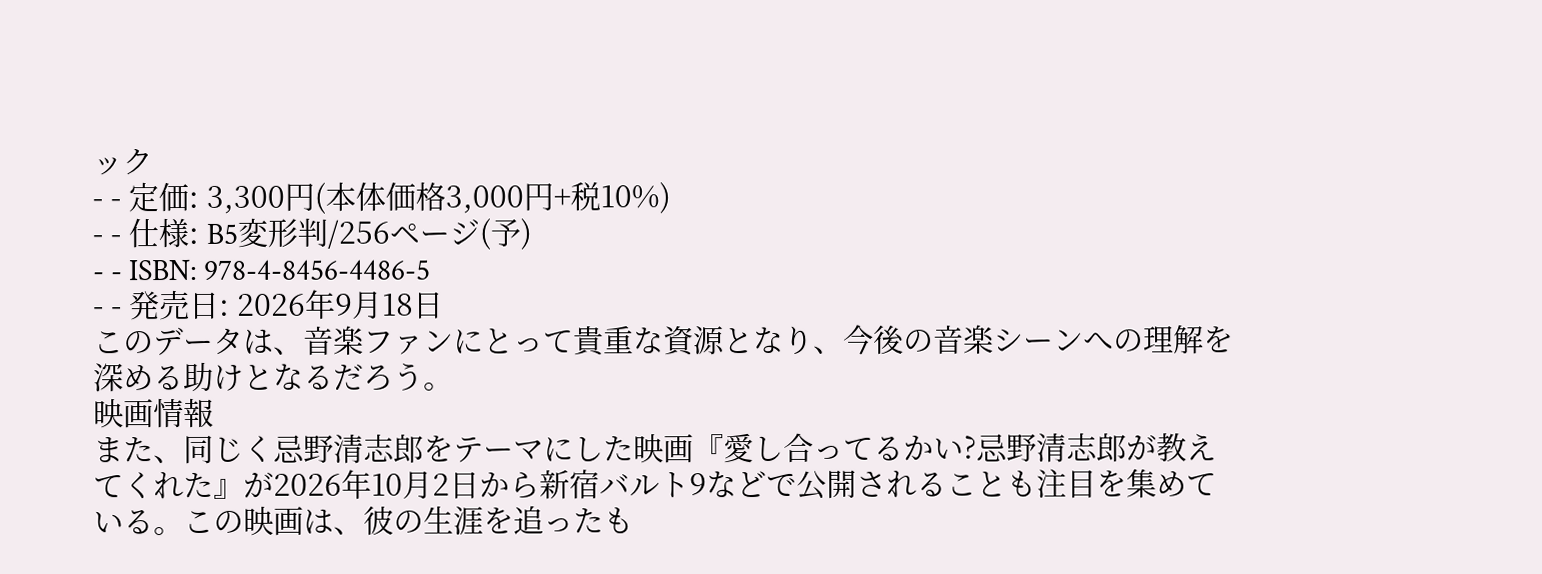ック
- - 定価: 3,300円(本体価格3,000円+税10%)
- - 仕様: B5変形判/256ページ(予)
- - ISBN: 978-4-8456-4486-5
- - 発売日: 2026年9月18日
このデータは、音楽ファンにとって貴重な資源となり、今後の音楽シーンへの理解を深める助けとなるだろう。
映画情報
また、同じく忌野清志郎をテーマにした映画『愛し合ってるかい?忌野清志郎が教えてくれた』が2026年10月2日から新宿バルト9などで公開されることも注目を集めている。この映画は、彼の生涯を追ったも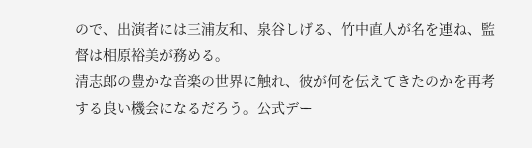ので、出演者には三浦友和、泉谷しげる、竹中直人が名を連ね、監督は相原裕美が務める。
清志郎の豊かな音楽の世界に触れ、彼が何を伝えてきたのかを再考する良い機会になるだろう。公式デー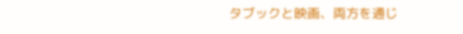タブックと映画、両方を通じ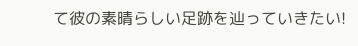て彼の素晴らしい足跡を辿っていきたい!